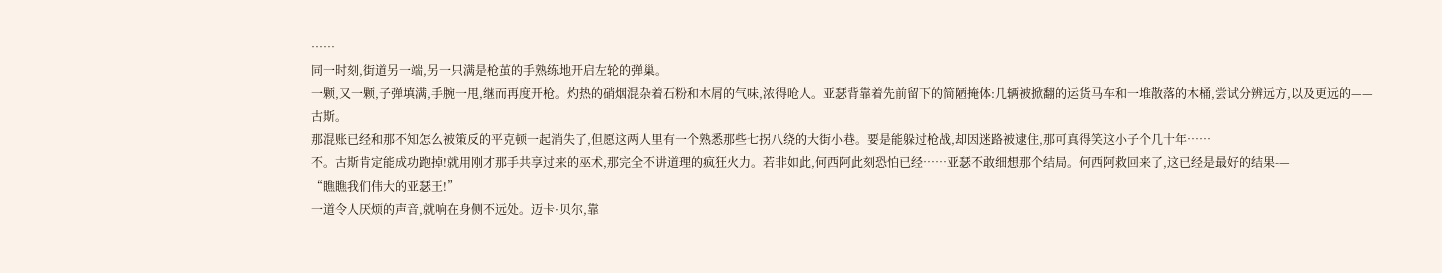……
同一时刻,街道另一端,另一只满是枪茧的手熟练地开启左轮的弹巢。
一颗,又一颗,子弹填满,手腕一甩,继而再度开枪。灼热的硝烟混杂着石粉和木屑的气味,浓得呛人。亚瑟背靠着先前留下的简陋掩体:几辆被掀翻的运货马车和一堆散落的木桶,尝试分辨远方,以及更远的——
古斯。
那混账已经和那不知怎么被策反的平克顿一起消失了,但愿这两人里有一个熟悉那些七拐八绕的大街小巷。要是能躲过枪战,却因迷路被逮住,那可真得笑这小子个几十年……
不。古斯肯定能成功跑掉!就用刚才那手共享过来的巫术,那完全不讲道理的疯狂火力。若非如此,何西阿此刻恐怕已经……亚瑟不敢细想那个结局。何西阿救回来了,这已经是最好的结果-—
“瞧瞧我们伟大的亚瑟王!”
一道令人厌烦的声音,就响在身侧不远处。迈卡·贝尔,靠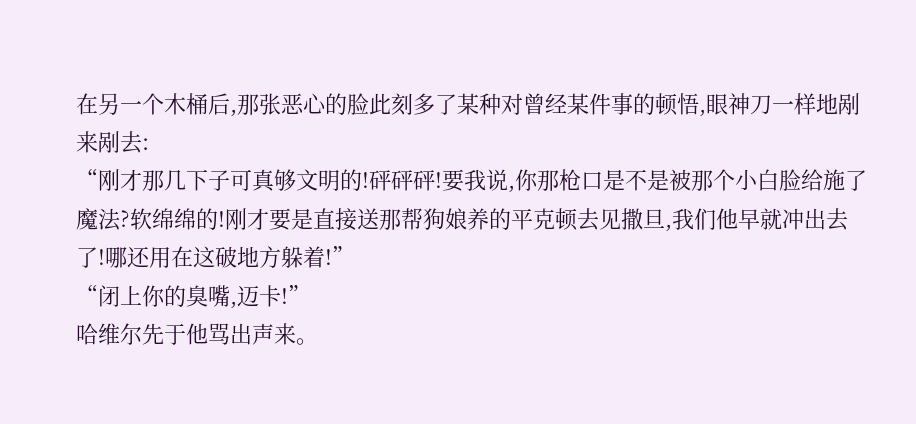在另一个木桶后,那张恶心的脸此刻多了某种对曾经某件事的顿悟,眼神刀一样地剐来剐去:
“刚才那几下子可真够文明的!砰砰砰!要我说,你那枪口是不是被那个小白脸给施了魔法?软绵绵的!刚才要是直接送那帮狗娘养的平克顿去见撒旦,我们他早就冲出去了!哪还用在这破地方躲着!”
“闭上你的臭嘴,迈卡!”
哈维尔先于他骂出声来。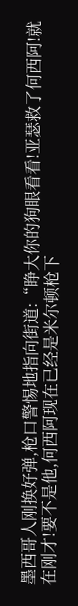墨西哥人刚换好弹,枪口警惕地指向街道:“睁大你的狗眼看看!亚瑟救了何西阿!就在刚才!要不是他,何西阿现在已经是米尔顿枪下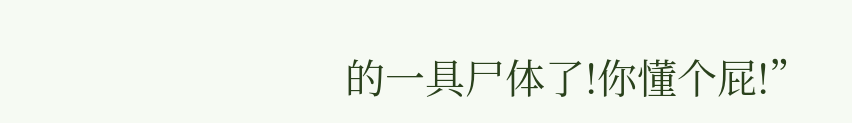的一具尸体了!你懂个屁!”